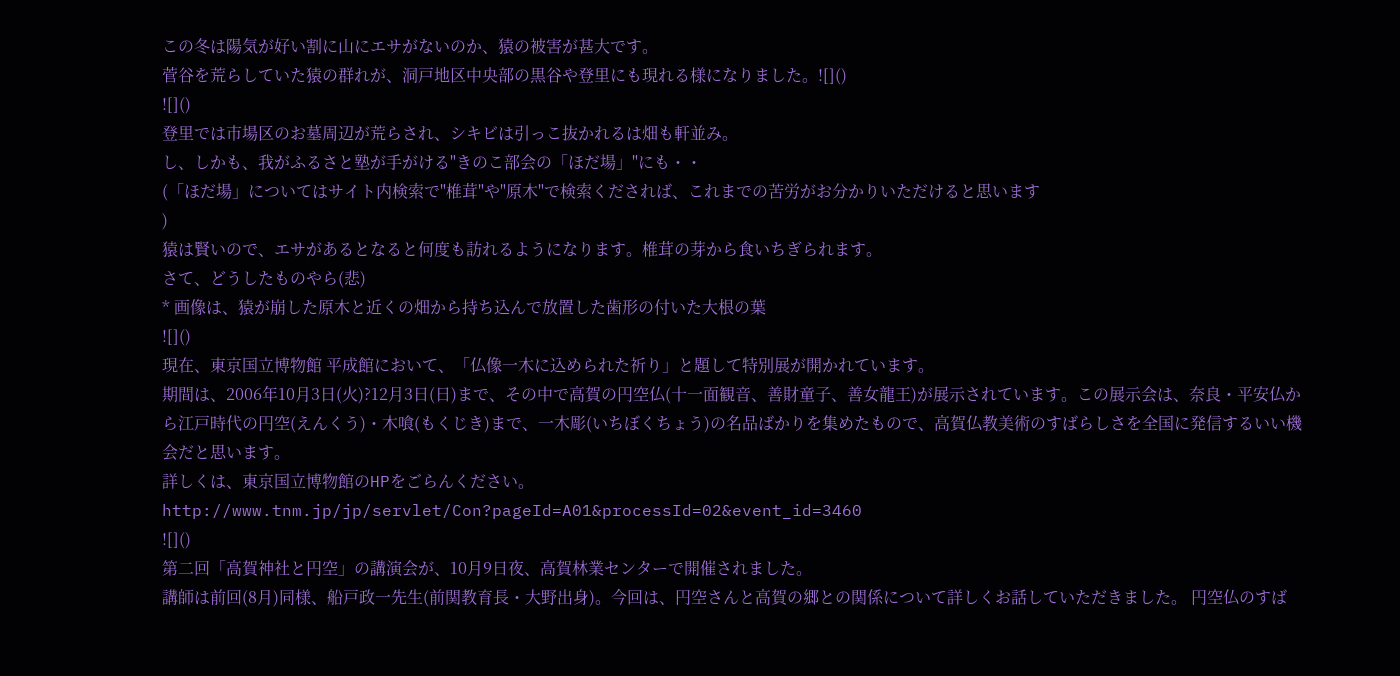この冬は陽気が好い割に山にエサがないのか、猿の被害が甚大です。
菅谷を荒らしていた猿の群れが、洞戸地区中央部の黒谷や登里にも現れる様になりました。![]()
![]()
登里では市場区のお墓周辺が荒らされ、シキビは引っこ抜かれるは畑も軒並み。
し、しかも、我がふるさと塾が手がける"きのこ部会の「ほだ場」"にも・・
(「ほだ場」についてはサイト内検索で"椎茸"や"原木"で検索くだされば、これまでの苦労がお分かりいただけると思います
)
猿は賢いので、エサがあるとなると何度も訪れるようになります。椎茸の芽から食いちぎられます。
さて、どうしたものやら(悲)
* 画像は、猿が崩した原木と近くの畑から持ち込んで放置した歯形の付いた大根の葉
![]()
現在、東京国立博物館 平成館において、「仏像一木に込められた祈り」と題して特別展が開かれています。
期間は、2006年10月3日(火)?12月3日(日)まで、その中で高賀の円空仏(十一面観音、善財童子、善女龍王)が展示されています。この展示会は、奈良・平安仏から江戸時代の円空(えんくう)・木喰(もくじき)まで、一木彫(いちぼくちょう)の名品ばかりを集めたもので、高賀仏教美術のすばらしさを全国に発信するいい機会だと思います。
詳しくは、東京国立博物館のHPをごらんください。
http://www.tnm.jp/jp/servlet/Con?pageId=A01&processId=02&event_id=3460
![]()
第二回「高賀神社と円空」の講演会が、10月9日夜、高賀林業センターで開催されました。
講師は前回(8月)同様、船戸政一先生(前関教育長・大野出身)。今回は、円空さんと高賀の郷との関係について詳しくお話していただきました。 円空仏のすば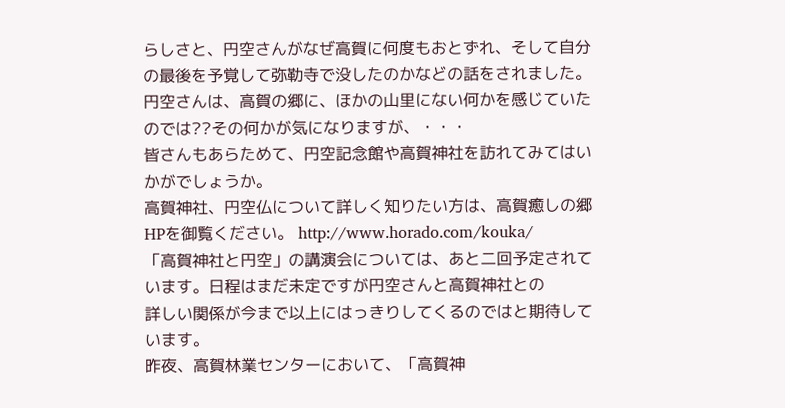らしさと、円空さんがなぜ高賀に何度もおとずれ、そして自分の最後を予覚して弥勒寺で没したのかなどの話をされました。
円空さんは、高賀の郷に、ほかの山里にない何かを感じていたのでは??その何かが気になりますが、・・・
皆さんもあらためて、円空記念館や高賀神社を訪れてみてはいかがでしょうか。
高賀神社、円空仏について詳しく知りたい方は、高賀癒しの郷HPを御覧ください。 http://www.horado.com/kouka/
「高賀神社と円空」の講演会については、あと二回予定されています。日程はまだ未定ですが円空さんと高賀神社との
詳しい関係が今まで以上にはっきりしてくるのではと期待しています。
昨夜、高賀林業センターにおいて、「高賀神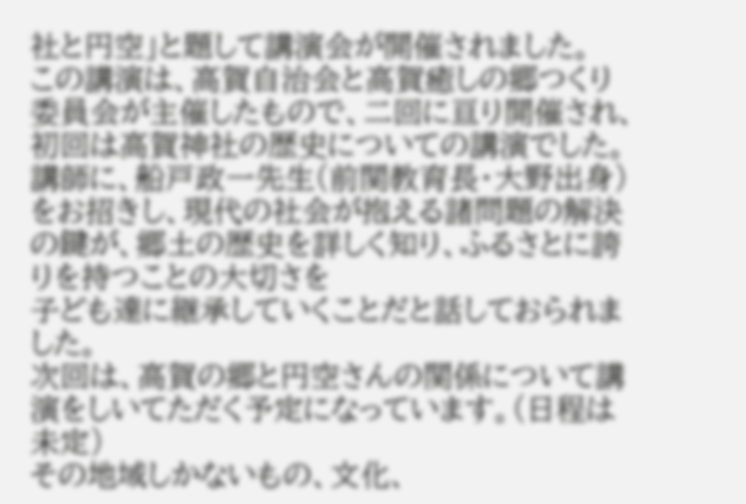社と円空」と題して講演会が開催されました。
この講演は、高賀自治会と高賀癒しの郷つくり委員会が主催したもので、二回に亘り開催され、初回は高賀神社の歴史についての講演でした。
講師に、船戸政一先生(前関教育長・大野出身)をお招きし、現代の社会が抱える諸問題の解決の鍵が、郷土の歴史を詳しく知り、ふるさとに誇りを持つことの大切さを
子ども達に継承していくことだと話しておられました。
次回は、高賀の郷と円空さんの関係について講演をしいてただく予定になっています。(日程は未定)
その地域しかないもの、文化、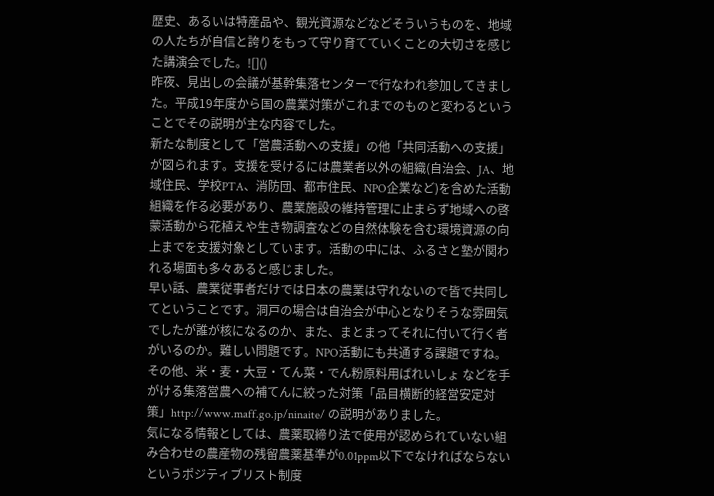歴史、あるいは特産品や、観光資源などなどそういうものを、地域の人たちが自信と誇りをもって守り育てていくことの大切さを感じた講演会でした。![]()
昨夜、見出しの会議が基幹集落センターで行なわれ参加してきました。平成19年度から国の農業対策がこれまでのものと変わるということでその説明が主な内容でした。
新たな制度として「営農活動への支援」の他「共同活動への支援」が図られます。支援を受けるには農業者以外の組織(自治会、JA、地域住民、学校PTA、消防団、都市住民、NPO企業など)を含めた活動組織を作る必要があり、農業施設の維持管理に止まらず地域への啓蒙活動から花植えや生き物調査などの自然体験を含む環境資源の向上までを支援対象としています。活動の中には、ふるさと塾が関われる場面も多々あると感じました。
早い話、農業従事者だけでは日本の農業は守れないので皆で共同してということです。洞戸の場合は自治会が中心となりそうな雰囲気でしたが誰が核になるのか、また、まとまってそれに付いて行く者がいるのか。難しい問題です。NPO活動にも共通する課題ですね。
その他、米・麦・大豆・てん菜・でん粉原料用ばれいしょ などを手がける集落営農への補てんに絞った対策「品目横断的経営安定対策」http://www.maff.go.jp/ninaite/ の説明がありました。
気になる情報としては、農薬取締り法で使用が認められていない組み合わせの農産物の残留農薬基準が0.01ppm以下でなければならないというポジティブリスト制度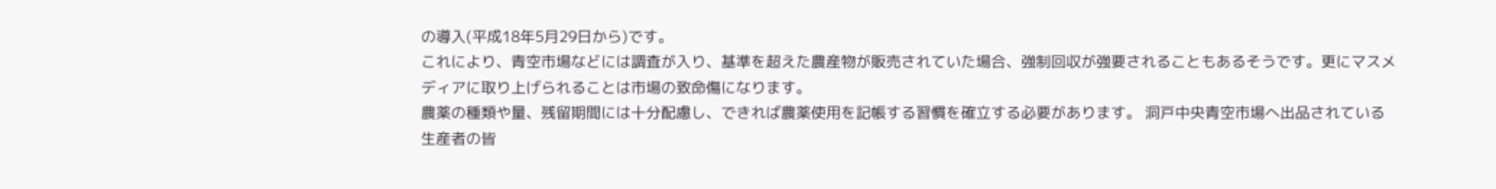の導入(平成18年5月29日から)です。
これにより、青空市場などには調査が入り、基準を超えた農産物が販売されていた場合、強制回収が強要されることもあるそうです。更にマスメディアに取り上げられることは市場の致命傷になります。
農薬の種類や量、残留期間には十分配慮し、できれば農薬使用を記帳する習慣を確立する必要があります。 洞戸中央青空市場へ出品されている生産者の皆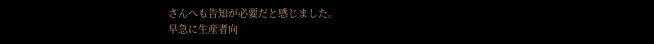さんへも告知が必要だと感じました。
早急に生産者向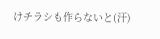けチラシも作らないと(汗)